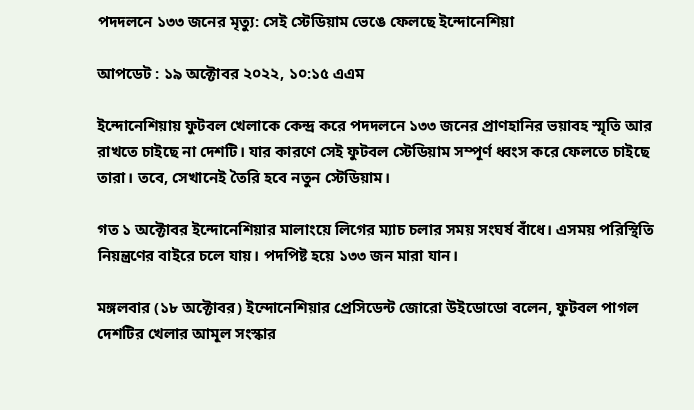পদদলনে ১৩৩ জনের মৃত্যু: সেই স্টেডিয়াম ভেঙে ফেলছে ইন্দোনেশিয়া

আপডেট : ১৯ অক্টোবর ২০২২, ১০:১৫ এএম

ইন্দোনেশিয়ায় ফুটবল খেলাকে কেন্দ্র করে পদদলনে ১৩৩ জনের প্রাণহানির ভয়াবহ স্মৃতি আর রাখতে চাইছে না দেশটি। যার কারণে সেই ফুটবল স্টেডিয়াম সম্পূর্ণ ধ্বংস করে ফেলতে চাইছে তারা। তবে, সেখানেই তৈরি হবে নতুন স্টেডিয়াম।

গত ১ অক্টোবর ইন্দোনেশিয়ার মালাংয়ে লিগের ম্যাচ চলার সময় সংঘর্ষ বাঁধে। এসময় পরিস্থিতি নিয়ন্ত্রণের বাইরে চলে যায়। পদপিষ্ট হয়ে ১৩৩ জন মারা যান।

মঙ্গলবার (১৮ অক্টোবর) ইন্দোনেশিয়ার প্রেসিডেন্ট জোরো উইডোডো বলেন, ফুটবল পাগল দেশটির খেলার আমূল সংস্কার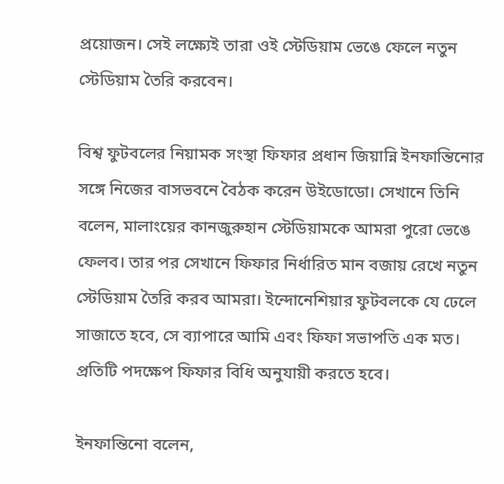প্রয়োজন। সেই লক্ষ্যেই তারা ওই স্টেডিয়াম ভেঙে ফেলে নতুন স্টেডিয়াম তৈরি করবেন।

বিশ্ব ফুটবলের নিয়ামক সংস্থা ফিফার প্রধান জিয়ান্নি ইনফান্তিনোর সঙ্গে নিজের বাসভবনে বৈঠক করেন উইডোডো। সেখানে তিনি বলেন, মালাংয়ের কানজুরুহান স্টেডিয়ামকে আমরা পুরো ভেঙে ফেলব। তার পর সেখানে ফিফার নির্ধারিত মান বজায় রেখে নতুন স্টেডিয়াম তৈরি করব আমরা। ইন্দোনেশিয়ার ফুটবলকে যে ঢেলে সাজাতে হবে, সে ব্যাপারে আমি এবং ফিফা সভাপতি এক মত। প্রতিটি পদক্ষেপ ফিফার বিধি অনুযায়ী করতে হবে।

ইনফান্তিনো বলেন,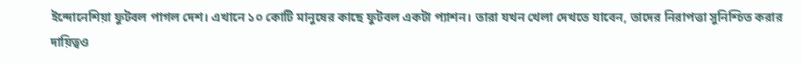ইন্দোনেশিয়া ফুটবল পাগল দেশ। এখানে ১০ কোটি মানুষের কাছে ফুটবল একটা প্যাশন। তারা যখন খেলা দেখতে যাবেন, তাদের নিরাপত্তা সুনিশ্চিত করার দায়িত্বও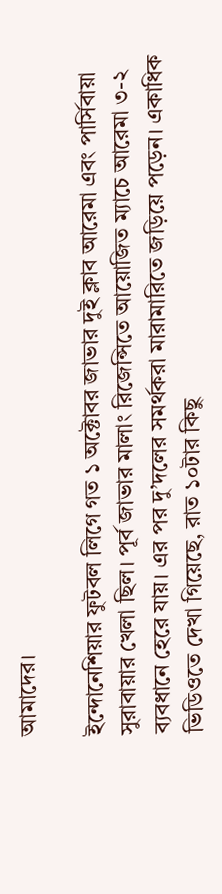আমাদের।

ইন্দোনেশিয়ার ফুটবল লিগে গত ১ অক্টোবর জাভার দুই ক্লাব আরেমা এবং পার্সিবায়া সুরাবায়ার খেলা ছিল। পূর্ব জাভার মালাং রিজেন্সিতে আয়োজিত ম্যাচে আরেমা ৩-২ ব্যবধানে হেরে যায়। এর পর দু’দলের সমর্থকরা মারামারিতে জড়িয়ে পড়েন। একাধিক ভিডিওতে দেখা গিয়েছে, রাত ১০টার কিছু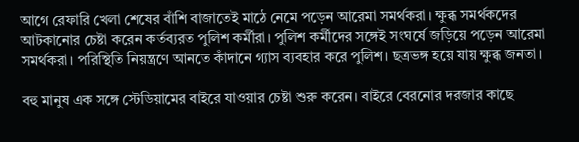আগে রেফারি খেলা শেষের বাঁশি বাজাতেই মাঠে নেমে পড়েন আরেমা সমর্থকরা। ক্ষুব্ধ সমর্থকদের আটকানোর চেষ্টা করেন কর্তব্যরত পুলিশ কর্মীরা। পুলিশ কর্মীদের সঙ্গেই সংঘর্ষে জড়িয়ে পড়েন আরেমা সমর্থকরা। পরিস্থিতি নিয়ন্ত্রণে আনতে কাঁদানে গ্যাস ব্যবহার করে পুলিশ। ছত্রভঙ্গ হয়ে যায় ক্ষুব্ধ জনতা।

বহু মানুষ এক সঙ্গে স্টেডিয়ামের বাইরে যাওয়ার চেষ্টা শুরু করেন। বাইরে বেরনোর দরজার কাছে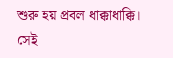শুরু হয় প্রবল ধাক্কাধাক্কি। সেই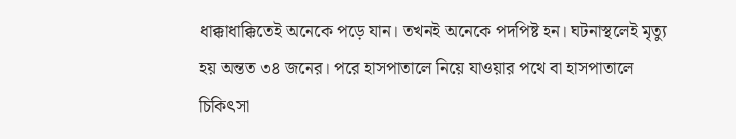ধাক্কাধাক্কিতেই অনেকে পড়ে যান। তখনই অনেকে পদপিষ্ট হন। ঘটনাস্থলেই মৃত্যু হয় অন্তত ৩৪ জনের। পরে হাসপাতালে নিয়ে যাওয়ার পথে বা হাসপাতালে চিকিৎসা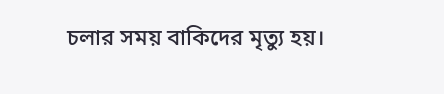চলার সময় বাকিদের মৃত্যু হয়।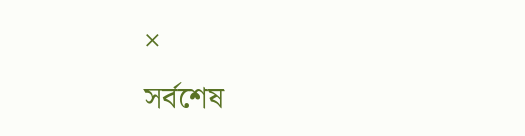×
সর্বশেষ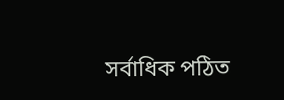সর্বাধিক পঠিত